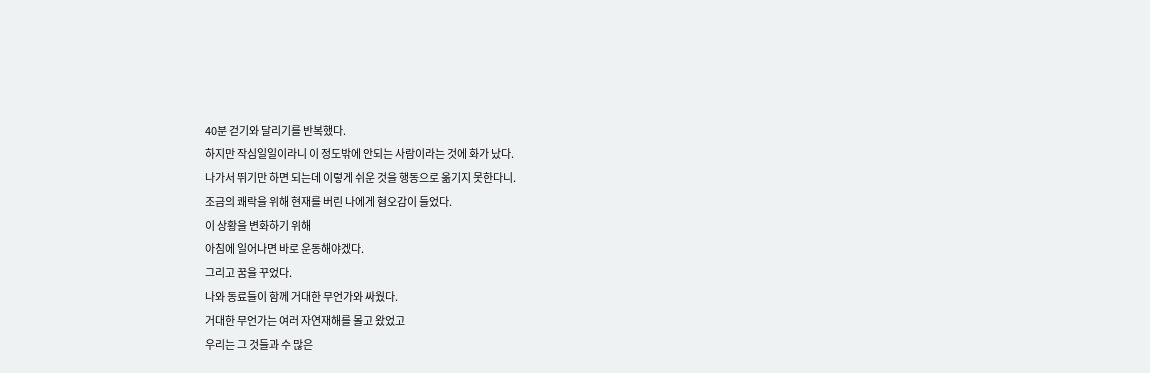40분 걷기와 달리기를 반복했다.
하지만 작심일일이라니 이 정도밖에 안되는 사람이라는 것에 화가 났다.
나가서 뛰기만 하면 되는데 이렇게 쉬운 것을 행동으로 옮기지 못한다니.
조금의 쾌락을 위해 현재를 버린 나에게 혐오감이 들었다.
이 상황을 변화하기 위해
아침에 일어나면 바로 운동해야겠다.
그리고 꿈을 꾸었다.
나와 동료들이 함께 거대한 무언가와 싸웠다.
거대한 무언가는 여러 자연재해를 몰고 왔었고
우리는 그 것들과 수 많은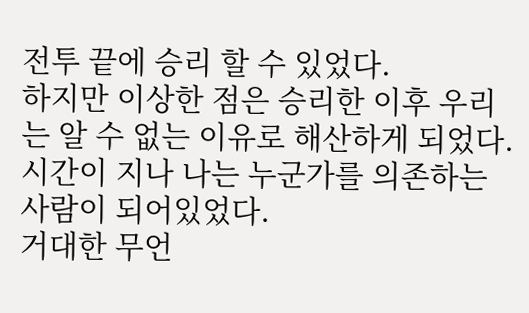전투 끝에 승리 할 수 있었다.
하지만 이상한 점은 승리한 이후 우리는 알 수 없는 이유로 해산하게 되었다.
시간이 지나 나는 누군가를 의존하는 사람이 되어있었다.
거대한 무언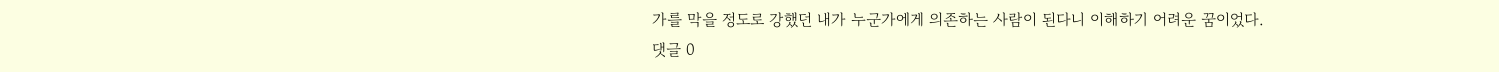가를 막을 정도로 강했던 내가 누군가에게 의존하는 사람이 된다니 이해하기 어려운 꿈이었다.
댓글 0